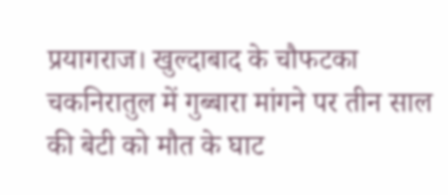प्रयागराज। खुल्दाबाद के चौफटका चकनिरातुल में गुब्बारा मांगने पर तीन साल की बेटी को मौत के घाट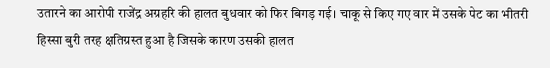उतारने का आरोपी राजेंद्र अग्रहरि की हालत बुधवार को फिर बिगड़ गई। चाकू से किए गए वार में उसके पेट का भीतरी हिस्सा बुरी तरह क्षतिग्रस्त हुआ है जिसके कारण उसकी हालत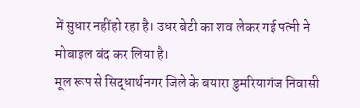में सुधार नहींहो रहा है। उधर बेटी का शव लेकर गई पत्नी ने मोबाइल बंद कर लिया है।
मूल रूप से सिद्धार्थनगर जिले के बयारा डुमरियागंज निवासी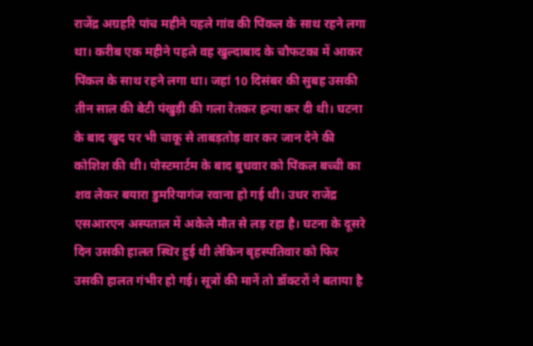राजेंद्र अग्रहरि पांच महीने पहले गांव की पिंकल के साथ रहने लगा था। करीब एक महीने पहले वह खुल्दाबाद के चौफटका में आकर पिंकल के साथ रहने लगा था। जहां 10 दिसंबर की सुबह उसकी तीन साल की बेटी पंखुड़ी की गला रेतकर हत्या कर दी थी। घटना के बाद खुद पर भी चाकू से ताबड़तोड़ वार कर जान देने की कोशिश की थी। पोस्टमार्टम के बाद बुधवार को पिंकल बच्ची का शव लेकर बयारा डुमरियागंज रवाना हो गई थी। उधर राजेंद्र एसआरएन अस्पताल में अकेले मौत से लड़ रहा है। घटना के दूसरे दिन उसकी हालत स्थिर हुई थी लेकिन बृहस्पतिवार को फिर उसकी हालत गंभीर हो गई। सूत्रों की मानें तो डॉक्टरों ने बताया है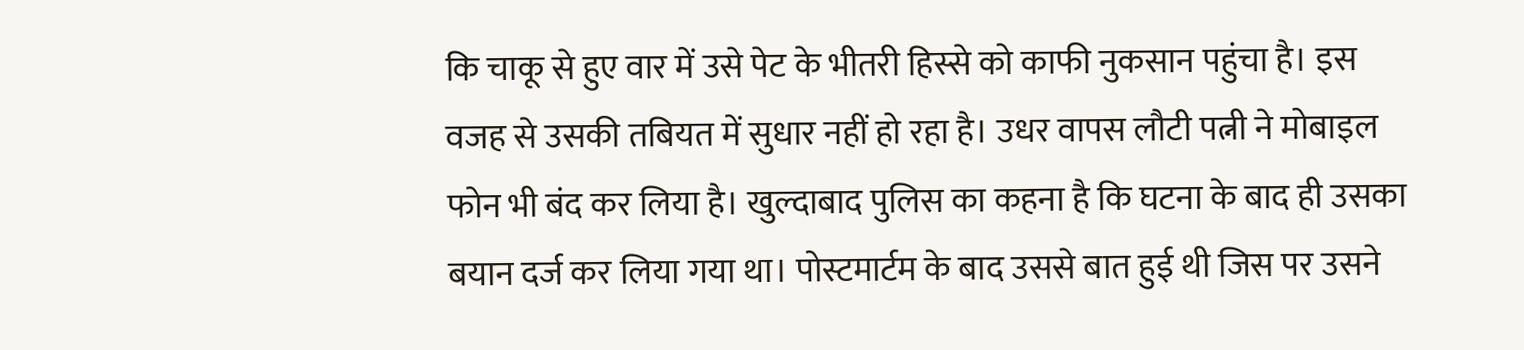कि चाकू से हुए वार में उसे पेट के भीतरी हिस्से को काफी नुकसान पहुंचा है। इस वजह से उसकी तबियत में सुधार नहीं हो रहा है। उधर वापस लौटी पत्नी ने मोबाइल फोन भी बंद कर लिया है। खुल्दाबाद पुलिस का कहना है कि घटना के बाद ही उसका बयान दर्ज कर लिया गया था। पोस्टमार्टम के बाद उससे बात हुई थी जिस पर उसने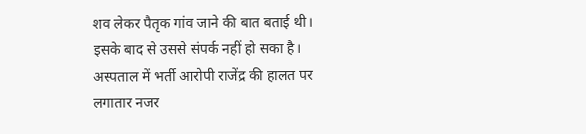शव लेकर पैतृक गांव जाने की बात बताई थी। इसके बाद से उससे संपर्क नहीं हो सका है। अस्पताल में भर्ती आरोपी राजेंद्र की हालत पर लगातार नजर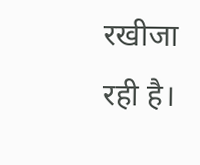रखीजा रही है।